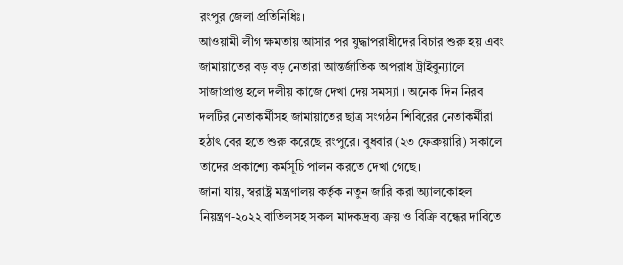রংপুর জেলা প্রতিনিধিঃ।
আওয়ামী লীগ ক্ষমতায় আসার পর যুদ্ধাপরাধীদের বিচার শুরু হয় এবং জামায়াতের বড় বড় নেতারা আন্তর্জাতিক অপরাধ ট্রাইবুন্যালে সাজাপ্রাপ্ত হলে দলীয় কাজে দেখা দেয় সমস্যা । অনেক দিন নিরব দলটির নেতাকর্মীসহ জামায়াতের ছাত্র সংগঠন শিবিরের নেতাকর্মীরা হঠাৎ বের হতে শুরু করেছে রংপুরে। বুধবার (২৩ ফেব্রুয়ারি) সকালে তাদের প্রকাশ্যে কর্মসূচি পালন করতে দেখা গেছে।
জানা যায়, স্বরাষ্ট্র মন্ত্রণালয় কর্তৃক নতুন জারি করা অ্যালকোহল নিয়ন্ত্রণ-২০২২ বাতিলসহ সকল মাদকদ্রব্য ক্রয় ও বিক্রি বন্ধের দাবিতে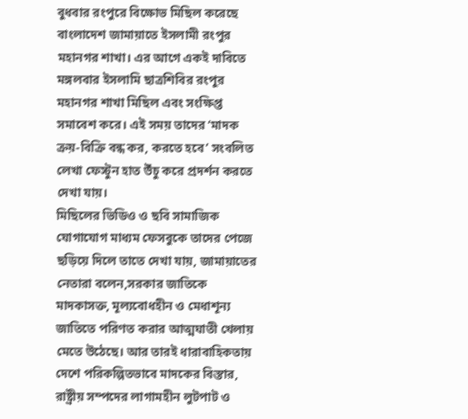বুধবার রংপুরে বিক্ষোভ মিছিল করেছে বাংলাদেশ জামায়াতে ইসলামী রংপুর মহানগর শাখা। এর আগে একই দাবিতে মঙ্গলবার ইসলামি ছাত্রশিবির রংপুর মহানগর শাখা মিছিল এবং সংক্ষিপ্ত সমাবেশ করে। এই সময় তাদের ‘মাদক ক্রয়-বিক্রি বন্ধ কর, করতে হবে’ সংবলিত লেখা ফেস্টুন হাত উঁচু করে প্রদর্শন করতে দেখা যায়।
মিছিলের ভিডিও ও ছবি সামাজিক যোগাযোগ মাধ্যম ফেসবুকে তাদের পেজে ছড়িয়ে দিলে তাতে দেখা যায়, জামায়াতের নেতারা বলেন,সরকার জাতিকে মাদকাসক্ত, মূল্যবোধহীন ও মেধাশূন্য জাতিতে পরিণত করার আত্মঘাতী খেলায় মেতে উঠেছে। আর তারই ধারাবাহিকতায় দেশে পরিকল্পিতভাবে মাদকের বিস্তার, রাষ্ট্রীয় সম্পদের লাগামহীন লুটপাট ও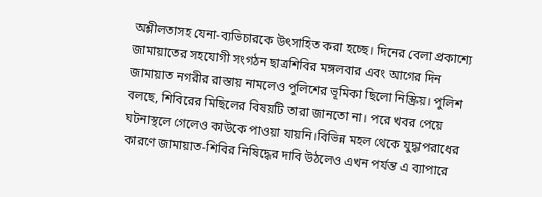অশ্লীলতাসহ যেনা-ব্যভিচারকে উৎসাহিত করা হচ্ছে। দিনের বেলা প্রকাশ্যে জামায়াতের সহযোগী সংগঠন ছাত্রশিবির মঙ্গলবার এবং আগের দিন জামায়াত নগরীর রাস্তায় নামলেও পুলিশের ভূমিকা ছিলো নিস্ক্রিয়। পুলিশ বলছে, শিবিরের মিছিলের বিষয়টি তারা জানতো না। পরে খবর পেয়ে ঘটনাস্থলে গেলেও কাউকে পাওয়া যায়নি।বিভিন্ন মহল থেকে যুদ্ধাপরাধের কারণে জামায়াত-শিবির নিষিদ্ধের দাবি উঠলেও এখন পর্যন্ত এ ব্যাপারে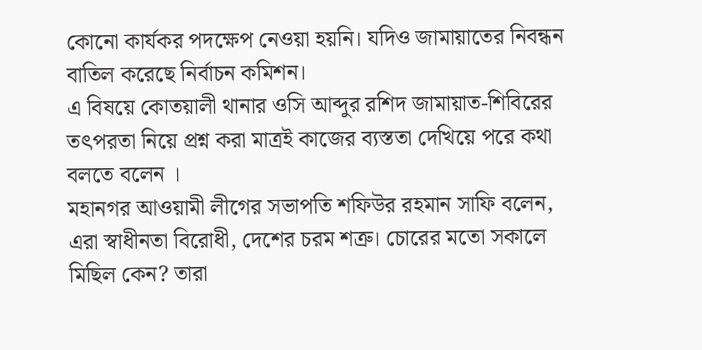কোনো কার্যকর পদক্ষেপ নেওয়া হয়নি। যদিও জামায়াতের নিবন্ধন বাতিল করেছে নির্বাচন কমিশন।
এ বিষয়ে কোতয়ালী থানার ওসি আব্দুর রশিদ জামায়াত-শিবিরের তৎপরতা নিয়ে প্রশ্ন করা মাত্রই কাজের ব্যস্ততা দেখিয়ে পরে কথা বলতে বলেন ।
মহানগর আওয়ামী লীগের সভাপতি শফিউর রহমান সাফি বলেন, এরা স্বাধীনতা বিরোধী, দেশের চরম শত্রু। চোরের মতো সকালে মিছিল কেন? তারা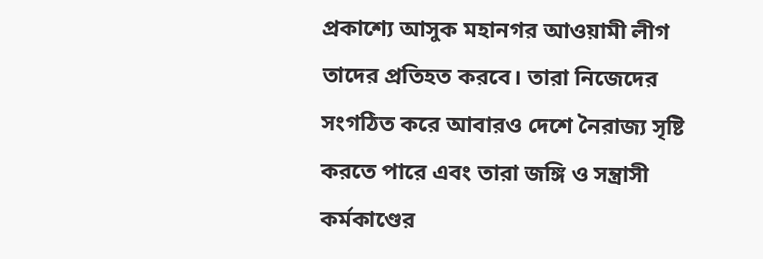প্রকাশ্যে আসুক মহানগর আওয়ামী লীগ তাদের প্রতিহত করবে। তারা নিজেদের সংগঠিত করে আবারও দেশে নৈরাজ্য সৃষ্টি করতে পারে এবং তারা জঙ্গি ও সন্ত্রাসী কর্মকাণ্ডের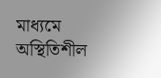মাধ্যমে অস্থিতিশীল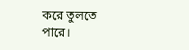করে তুলতে পারে।